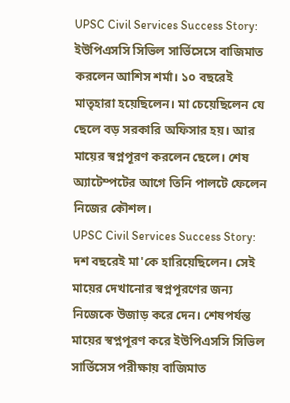UPSC Civil Services Success Story: ইউপিএসসি সিভিল সার্ভিসেসে বাজিমাত করলেন আশিস শর্মা। ১০ বছরেই মাতৃহারা হয়েছিলেন। মা চেয়েছিলেন যে ছেলে বড় সরকারি অফিসার হয়। আর মায়ের স্বপ্নপূরণ করলেন ছেলে। শেষ অ্যাটেম্পটের আগে তিনি পালটে ফেলেন নিজের কৌশল।
UPSC Civil Services Success Story: দশ বছরেই মা'কে হারিয়েছিলেন। সেই মায়ের দেখানোর স্বপ্নপূরণের জন্য নিজেকে উজাড় করে দেন। শেষপর্যন্ত মায়ের স্বপ্নপূরণ করে ইউপিএসসি সিভিল সার্ভিসেস পরীক্ষায় বাজিমাত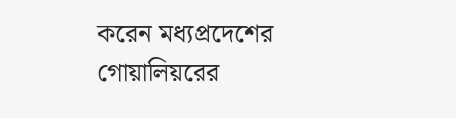করেন মধ্যপ্রদেশের গোয়ালিয়রের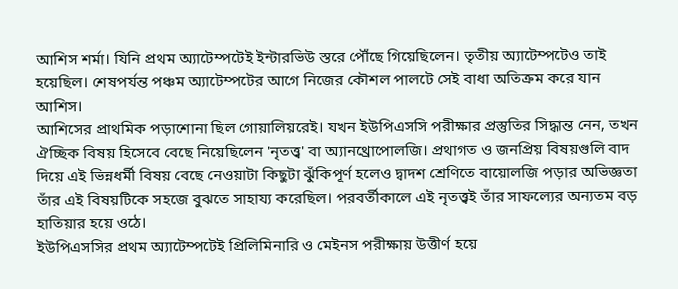আশিস শর্মা। যিনি প্রথম অ্যাটেম্পটেই ইন্টারভিউ স্তরে পৌঁছে গিয়েছিলেন। তৃতীয় অ্যাটেম্পটেও তাই হয়েছিল। শেষপর্যন্ত পঞ্চম অ্যাটেম্পটের আগে নিজের কৌশল পালটে সেই বাধা অতিক্রম করে যান আশিস।
আশিসের প্রাথমিক পড়াশোনা ছিল গোয়ালিয়রেই। যখন ইউপিএসসি পরীক্ষার প্রস্তুতির সিদ্ধান্ত নেন, তখন ঐচ্ছিক বিষয় হিসেবে বেছে নিয়েছিলেন 'নৃতত্ত্ব' বা অ্যানথ্রোপোলজি। প্রথাগত ও জনপ্রিয় বিষয়গুলি বাদ দিয়ে এই ভিন্নধর্মী বিষয় বেছে নেওয়াটা কিছুটা ঝুঁকিপূর্ণ হলেও দ্বাদশ শ্রেণিতে বায়োলজি পড়ার অভিজ্ঞতা তাঁর এই বিষয়টিকে সহজে বুঝতে সাহায্য করেছিল। পরবর্তীকালে এই নৃতত্ত্বই তাঁর সাফল্যের অন্যতম বড় হাতিয়ার হয়ে ওঠে।
ইউপিএসসির প্রথম অ্যাটেম্পটেই প্রিলিমিনারি ও মেইনস পরীক্ষায় উত্তীর্ণ হয়ে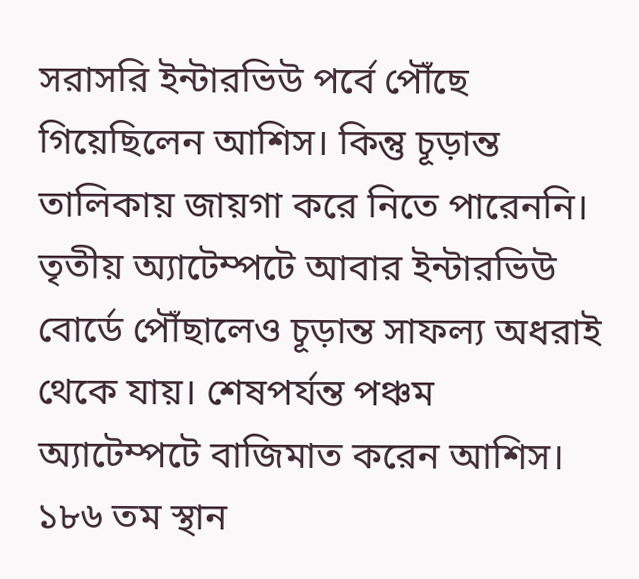সরাসরি ইন্টারভিউ পর্বে পৌঁছে গিয়েছিলেন আশিস। কিন্তু চূড়ান্ত তালিকায় জায়গা করে নিতে পারেননি। তৃতীয় অ্যাটেম্পটে আবার ইন্টারভিউ বোর্ডে পৌঁছালেও চূড়ান্ত সাফল্য অধরাই থেকে যায়। শেষপর্যন্ত পঞ্চম অ্যাটেম্পটে বাজিমাত করেন আশিস। ১৮৬ তম স্থান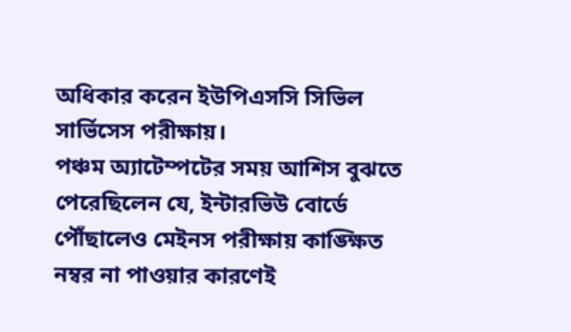অধিকার করেন ইউপিএসসি সিভিল সার্ভিসেস পরীক্ষায়।
পঞ্চম অ্যাটেম্পটের সময় আশিস বুঝতে পেরেছিলেন যে, ইন্টারভিউ বোর্ডে পৌঁছালেও মেইনস পরীক্ষায় কাঙ্ক্ষিত নম্বর না পাওয়ার কারণেই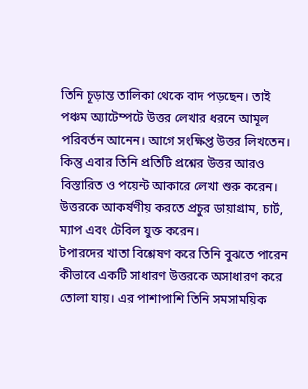তিনি চূড়ান্ত তালিকা থেকে বাদ পড়ছেন। তাই পঞ্চম অ্যাটেম্পটে উত্তর লেখার ধরনে আমূল পরিবর্তন আনেন। আগে সংক্ষিপ্ত উত্তর লিখতেন। কিন্তু এবার তিনি প্রতিটি প্রশ্নের উত্তর আরও বিস্তারিত ও পয়েন্ট আকারে লেখা শুরু করেন। উত্তরকে আকর্ষণীয় করতে প্রচুর ডায়াগ্রাম, চার্ট, ম্যাপ এবং টেবিল যুক্ত করেন।
টপারদের খাতা বিশ্লেষণ করে তিনি বুঝতে পারেন কীভাবে একটি সাধারণ উত্তরকে অসাধারণ করে তোলা যায়। এর পাশাপাশি তিনি সমসাময়িক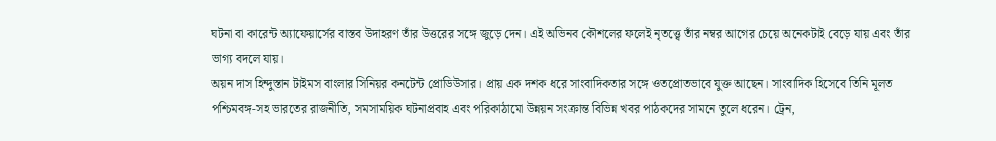ঘটনা বা কারেন্ট অ্যাফেয়ার্সের বাস্তব উদাহরণ তাঁর উত্তরের সঙ্গে জুড়ে দেন। এই অভিনব কৌশলের ফলেই নৃতত্ত্বে তাঁর নম্বর আগের চেয়ে অনেকটাই বেড়ে যায় এবং তাঁর ভাগ্য বদলে যায়।
অয়ন দাস হিন্দুস্তান টাইমস বাংলার সিনিয়র কনটেন্ট প্রোডিউসার। প্রায় এক দশক ধরে সাংবাদিকতার সঙ্গে ওতপ্রোতভাবে যুক্ত আছেন। সাংবাদিক হিসেবে তিনি মূলত পশ্চিমবঙ্গ-সহ ভারতের রাজনীতি, সমসাময়িক ঘটনাপ্রবাহ এবং পরিকাঠামো উন্নয়ন সংক্রান্ত বিভিন্ন খবর পাঠকদের সামনে তুলে ধরেন। ট্রেন,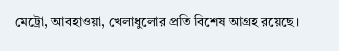মেট্রো, আবহাওয়া, খেলাধুলোর প্রতি বিশেষ আগ্রহ রয়েছে।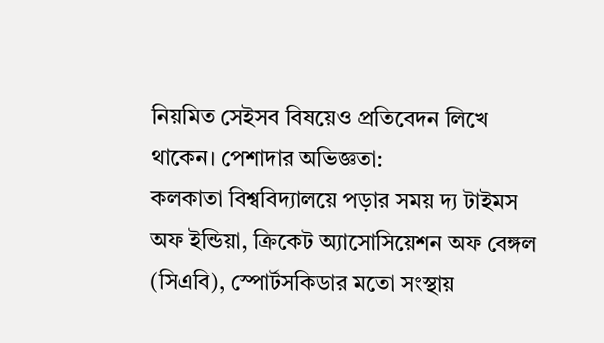নিয়মিত সেইসব বিষয়েও প্রতিবেদন লিখে থাকেন। পেশাদার অভিজ্ঞতা:
কলকাতা বিশ্ববিদ্যালয়ে পড়ার সময় দ্য টাইমস অফ ইন্ডিয়া, ক্রিকেট অ্যাসোসিয়েশন অফ বেঙ্গল (সিএবি), স্পোর্টসকিডার মতো সংস্থায়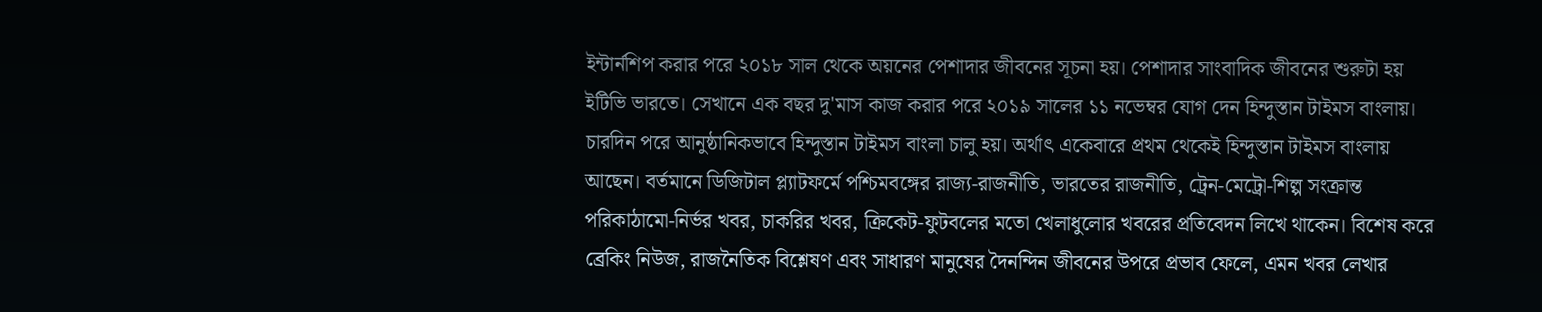ইন্টার্নশিপ করার পরে ২০১৮ সাল থেকে অয়নের পেশাদার জীবনের সূচনা হয়। পেশাদার সাংবাদিক জীবনের শুরুটা হয় ইটিভি ভারতে। সেখানে এক বছর দু'মাস কাজ করার পরে ২০১৯ সালের ১১ নভেম্বর যোগ দেন হিন্দুস্তান টাইমস বাংলায়। চারদিন পরে আনুষ্ঠানিকভাবে হিন্দুস্তান টাইমস বাংলা চালু হয়। অর্থাৎ একেবারে প্রথম থেকেই হিন্দুস্তান টাইমস বাংলায় আছেন। বর্তমানে ডিজিটাল প্ল্যাটফর্মে পশ্চিমবঙ্গের রাজ্য-রাজনীতি, ভারতের রাজনীতি, ট্রেন-মেট্রো-শিল্প সংক্রান্ত পরিকাঠামো-নির্ভর খবর, চাকরির খবর, ক্রিকেট-ফুটবলের মতো খেলাধুলোর খবরের প্রতিবেদন লিখে থাকেন। বিশেষ করে ব্রেকিং নিউজ, রাজনৈতিক বিশ্লেষণ এবং সাধারণ মানুষের দৈনন্দিন জীবনের উপরে প্রভাব ফেলে, এমন খবর লেখার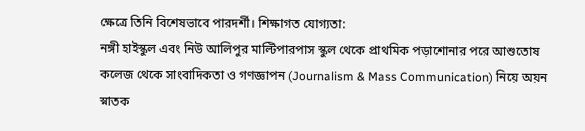ক্ষেত্রে তিনি বিশেষভাবে পারদর্শী। শিক্ষাগত যোগ্যতা:
নঙ্গী হাইস্কুল এবং নিউ আলিপুর মাল্টিপারপাস স্কুল থেকে প্রাথমিক পড়াশোনার পরে আশুতোষ কলেজ থেকে সাংবাদিকতা ও গণজ্ঞাপন (Journalism & Mass Communication) নিয়ে অয়ন স্নাতক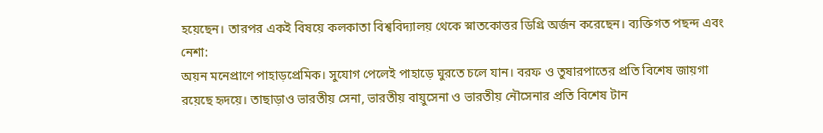হয়েছেন। তারপর একই বিষয়ে কলকাতা বিশ্ববিদ্যালয় থেকে স্নাতকোত্তর ডিগ্রি অর্জন করেছেন। ব্যক্তিগত পছন্দ এবং নেশা:
অয়ন মনেপ্রাণে পাহাড়প্রেমিক। সুযোগ পেলেই পাহাড়ে ঘুরতে চলে যান। বরফ ও তুষারপাতের প্রতি বিশেষ জায়গা রয়েছে হৃদয়ে। তাছাড়াও ভারতীয় সেনা, ভারতীয় বায়ুসেনা ও ভারতীয় নৌসেনার প্রতি বিশেষ টান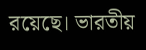রয়েছে। ভারতীয়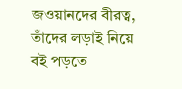জওয়ানদের বীরত্ব, তাঁদের লড়াই নিয়ে বই পড়তে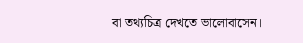বা তথ্যচিত্র দেখতে ভালোবাসেন।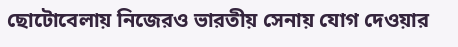ছোটোবেলায় নিজেরও ভারতীয় সেনায় যোগ দেওয়ার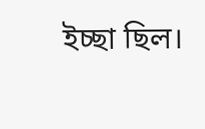ইচ্ছা ছিল।